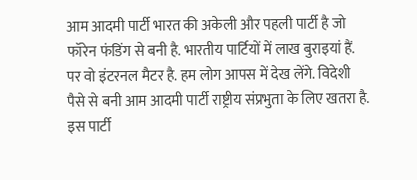आम आदमी पार्टी भारत की अकेली और पहली पार्टी है जो फॉरेन फंडिंग से बनी है. भारतीय पार्टियों में लाख बुराइयां हैं. पर वो इंटरनल मैटर है. हम लोग आपस में देख लेंगे. विदेशी पैसे से बनी आम आदमी पार्टी राष्ट्रीय संप्रभुता के लिए खतरा है.
इस पार्टी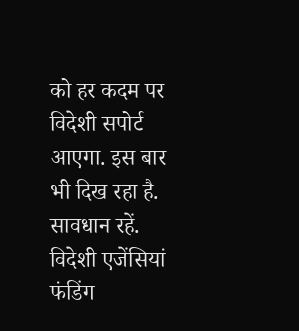को हर कदम पर विदेशी सपोर्ट आएगा. इस बार भी दिख रहा है. सावधान रहें. विदेशी एजेंसियां फंडिंग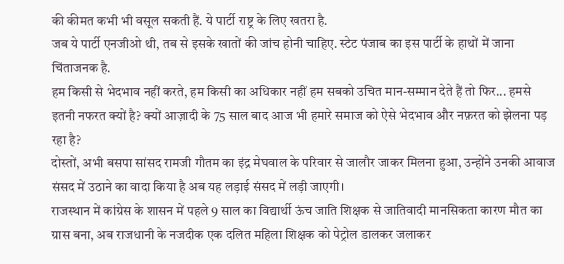की कीमत कभी भी वसूल सकती हैं. ये पार्टी राष्ट्र के लिए खतरा है.
जब ये पार्टी एनजीओ थी, तब से इसके खातों की जांच होनी चाहिए. स्टेट पंजाब का इस पार्टी के हाथों में जाना चिंताजनक है.
हम किसी से भेदभाव नहीं करते, हम किसी का अधिकार नहीं हम सबको उचित मान-सम्मान देते हैं तो फिर... हमसे इतनी नफरत क्यों है? क्यों आज़ादी के 75 साल बाद आज भी हमारे समाज को ऐसे भेदभाव और नफ़रत को झेलना पड़ रहा है?
दोस्तों, अभी बसपा सांसद रामजी गौतम का इंद्र मेघवाल के परिवार से जालौर जाकर मिलना हुआ, उन्होंने उनकी आवाज संसद में उठाने का वादा किया है अब यह लड़ाई संसद में लड़ी जाएगी।
राजस्थान में कांग्रेस के शासन में पहले 9 साल का विद्यार्थी ऊंच जाति शिक्षक से जातिवादी मानसिकता कारण मौत का ग्रास बना, अब राजधानी के नजदीक एक दलित महिला शिक्षक को पेट्रोल डालकर जलाकर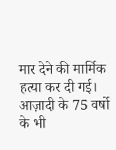मार देने की मार्मिक हत्या कर दी गई। आज़ादी के 75 वर्षो के भी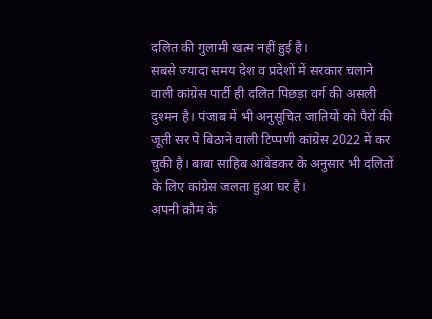दलित की गुलामी खत्म नहीं हुई है।
सबसे ज्यादा समय देश व प्रदेशों में सरकार चलाने वाली कांग्रेस पार्टी ही दलित पिछड़ा वर्ग की असली दुश्मन है। पंजाब में भी अनुसूचित जातियों को पैरों की जूती सर पे बिठाने वाली टिप्पणी कांग्रेस 2022 में कर चुकी है। बाबा साहिब आंबेडकर के अनुसार भी दलितों के लिए कांग्रेस जलता हुआ घर है।
अपनी क़ौम के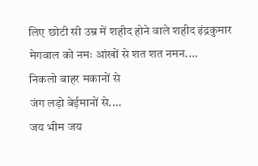लिए छोटी सी उम्र में शहीद होने वाले शहीद इंद्रकुमार मेगवाल को नमः आंखों से शत शत नमन....
निकलो बाहर मकानों से
जंग लड़ो बेईमानों से....
जय भीम जय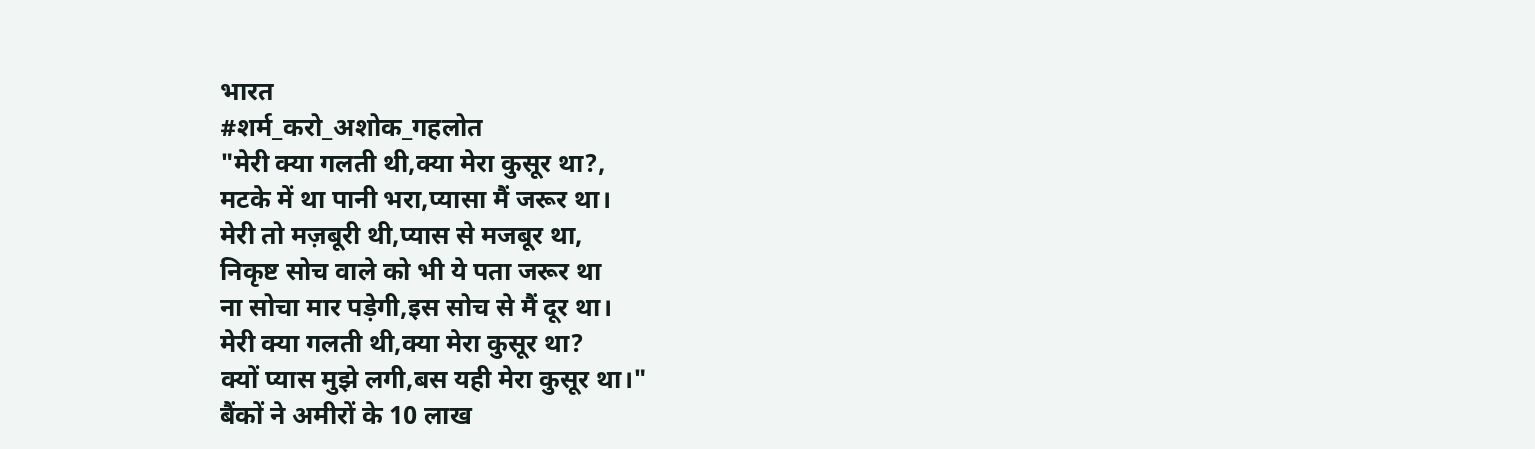भारत
#शर्म_करो_अशोक_गहलोत
"मेरी क्या गलती थी,क्या मेरा कुसूर था?,
मटके में था पानी भरा,प्यासा मैं जरूर था।
मेरी तो मज़बूरी थी,प्यास से मजबूर था,
निकृष्ट सोच वाले को भी ये पता जरूर था
ना सोचा मार पड़ेगी,इस सोच से मैं दूर था।
मेरी क्या गलती थी,क्या मेरा कुसूर था?
क्यों प्यास मुझे लगी,बस यही मेरा कुसूर था।"
बैंकों ने अमीरों के 10 लाख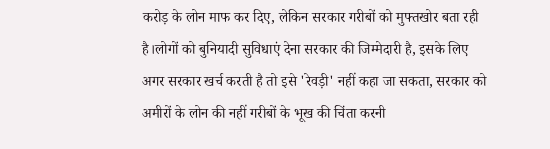करोड़ के लोन माफ कर दिए, लेकिन सरकार गरीबों को मुफ्तखोर बता रही है।लोगों को बुनियादी सुविधाएं देना सरकार की जिम्मेदारी है, इसके लिए अगर सरकार खर्च करती है तो इसे 'रेवड़ी' नहीं कहा जा सकता, सरकार को अमीरों के लोन की नहीं गरीबों के भूख की चिंता करनी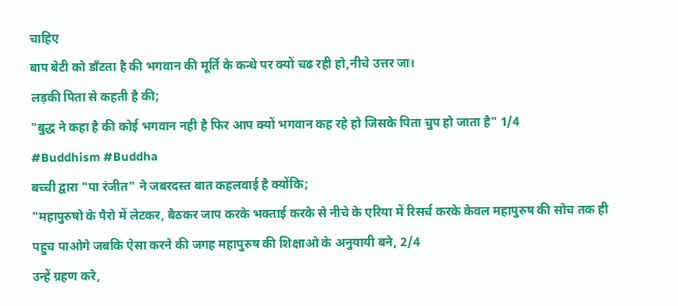चाहिए
बाप बेटी को डाँटता है की भगवान की मूर्ति के कन्धे पर क्यों चढ रही हो,नीचे उत्तर जा।
लड़की पिता से कहती है की;
"बुद्ध ने कहा है की कोई भगवान नही है फिर आप क्यों भगवान कह रहे हो जिसके पिता चुप हो जाता है" 1/4
#Buddhism #Buddha
बच्ची द्वारा "पा रंजीत" ने जबरदस्त बात कहलवाई है क्योंकि;
"महापुरुषो के पैरो में लेटकर, बैठकर जाप करके भक्ताई करके से नीचे के एरिया में रिसर्च करके केवल महापुरुष की सोच तक ही पहुच पाओगे जबकि ऐसा करने की जगह महापुरुष की शिक्षाओ के अनुयायी बने, 2/4
उन्हें ग्रहण करे,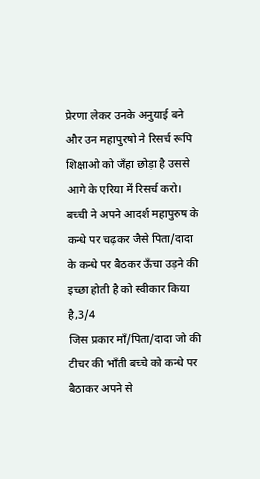प्रेरणा लेकर उनके अनुयाई बने और उन महापुरषो ने रिसर्च रूपि शिक्षाओ को जँहा छोड़ा है उससे आगे के एरिया में रिसर्च करो।
बच्ची ने अपने आदर्श महापुरुष के कन्धे पर चढ़कर जैसे पिता/दादा के कन्धे पर बैठकर ऊँचा उड़ने की इच्छा होती है को स्वीकार किया है,3/4
जिस प्रकार माँ/पिता/दादा जो की टीचर की भाँती बच्चे को कन्धे पर बैठाकर अपने से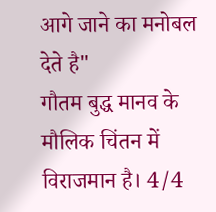आगे जाने का मनोबल देते है"
गौतम बुद्ध मानव के मौलिक चिंतन में विराजमान है। 4/4